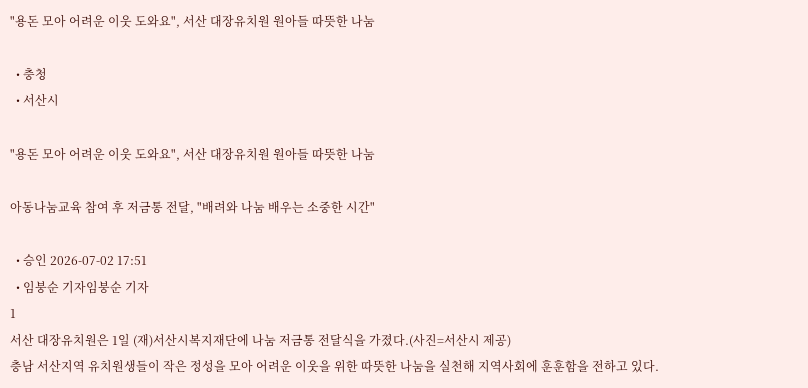"용돈 모아 어려운 이웃 도와요", 서산 대장유치원 원아들 따뜻한 나눔

  • 충청
  • 서산시

"용돈 모아 어려운 이웃 도와요", 서산 대장유치원 원아들 따뜻한 나눔

아동나눔교육 참여 후 저금통 전달, "배려와 나눔 배우는 소중한 시간"

  • 승인 2026-07-02 17:51
  • 임붕순 기자임붕순 기자
1
서산 대장유치원은 1일 (재)서산시복지재단에 나눔 저금통 전달식을 가졌다.(사진=서산시 제공)
충남 서산지역 유치원생들이 작은 정성을 모아 어려운 이웃을 위한 따뜻한 나눔을 실천해 지역사회에 훈훈함을 전하고 있다.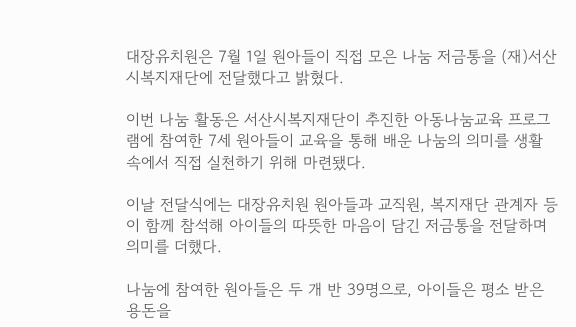대장유치원은 7월 1일 원아들이 직접 모은 나눔 저금통을 (재)서산시복지재단에 전달했다고 밝혔다.

이번 나눔 활동은 서산시복지재단이 추진한 아동나눔교육 프로그램에 참여한 7세 원아들이 교육을 통해 배운 나눔의 의미를 생활 속에서 직접 실천하기 위해 마련됐다.

이날 전달식에는 대장유치원 원아들과 교직원, 복지재단 관계자 등이 함께 참석해 아이들의 따뜻한 마음이 담긴 저금통을 전달하며 의미를 더했다.

나눔에 참여한 원아들은 두 개 반 39명으로, 아이들은 평소 받은 용돈을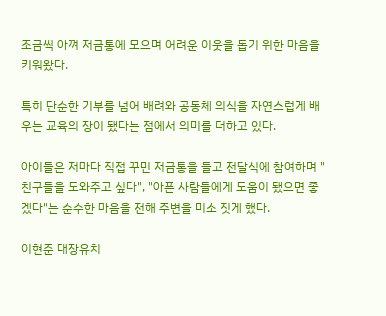조금씩 아껴 저금통에 모으며 어려운 이웃을 돕기 위한 마음을 키워왔다.

특히 단순한 기부를 넘어 배려와 공동체 의식을 자연스럽게 배우는 교육의 장이 됐다는 점에서 의미를 더하고 있다.

아이들은 저마다 직접 꾸민 저금통을 들고 전달식에 참여하며 "친구들을 도와주고 싶다", "아픈 사람들에게 도움이 됐으면 좋겠다"는 순수한 마음을 전해 주변을 미소 짓게 했다.

이현준 대장유치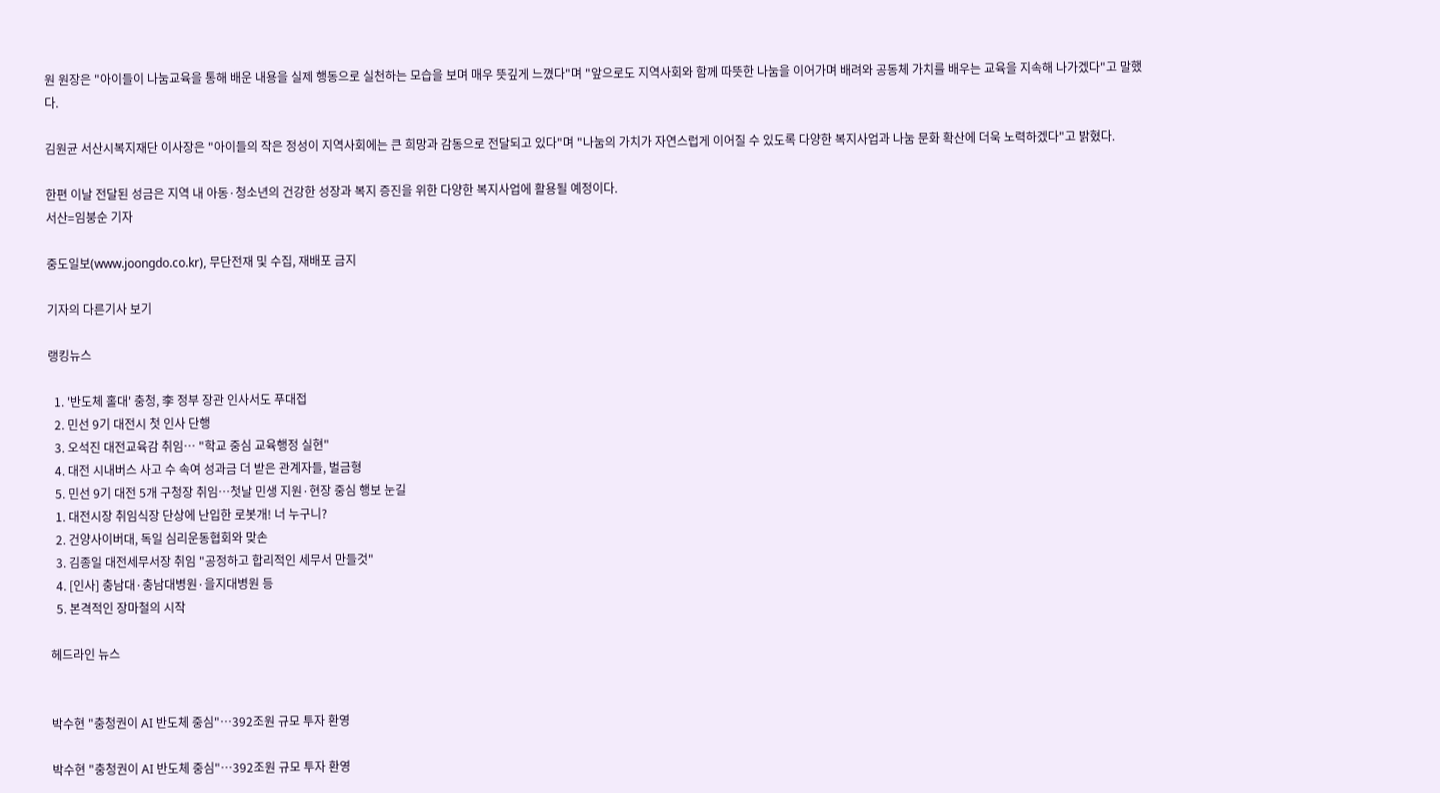원 원장은 "아이들이 나눔교육을 통해 배운 내용을 실제 행동으로 실천하는 모습을 보며 매우 뜻깊게 느꼈다"며 "앞으로도 지역사회와 함께 따뜻한 나눔을 이어가며 배려와 공동체 가치를 배우는 교육을 지속해 나가겠다"고 말했다.

김원균 서산시복지재단 이사장은 "아이들의 작은 정성이 지역사회에는 큰 희망과 감동으로 전달되고 있다"며 "나눔의 가치가 자연스럽게 이어질 수 있도록 다양한 복지사업과 나눔 문화 확산에 더욱 노력하겠다"고 밝혔다.

한편 이날 전달된 성금은 지역 내 아동·청소년의 건강한 성장과 복지 증진을 위한 다양한 복지사업에 활용될 예정이다.
서산=임붕순 기자

중도일보(www.joongdo.co.kr), 무단전재 및 수집, 재배포 금지

기자의 다른기사 보기

랭킹뉴스

  1. '반도체 홀대' 충청, 李 정부 장관 인사서도 푸대접
  2. 민선 9기 대전시 첫 인사 단행
  3. 오석진 대전교육감 취임… "학교 중심 교육행정 실현"
  4. 대전 시내버스 사고 수 속여 성과금 더 받은 관계자들, 벌금형
  5. 민선 9기 대전 5개 구청장 취임…첫날 민생 지원·현장 중심 행보 눈길
  1. 대전시장 취임식장 단상에 난입한 로봇개! 너 누구니?
  2. 건양사이버대, 독일 심리운동협회와 맞손
  3. 김종일 대전세무서장 취임 "공정하고 합리적인 세무서 만들것"
  4. [인사] 충남대·충남대병원·을지대병원 등
  5. 본격적인 장마철의 시작

헤드라인 뉴스


박수현 "충청권이 AI 반도체 중심"…392조원 규모 투자 환영

박수현 "충청권이 AI 반도체 중심"…392조원 규모 투자 환영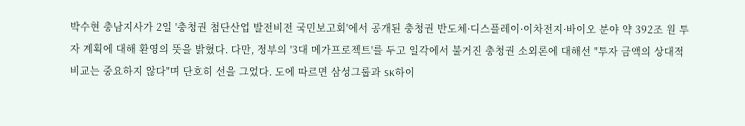박수현 충남지사가 2일 '충청권 첨단산업 발전비전 국민보고회'에서 공개된 충청권 반도체·디스플레이·이차전지·바이오 분야 약 392조 원 투자 계획에 대해 환영의 뜻을 밝혔다. 다만, 정부의 '3대 메가프로젝트'를 두고 일각에서 불거진 충청권 소외론에 대해선 "투자 금액의 상대적 비교는 중요하지 않다"며 단호히 선을 그었다. 도에 따르면 삼성그룹과 SK하이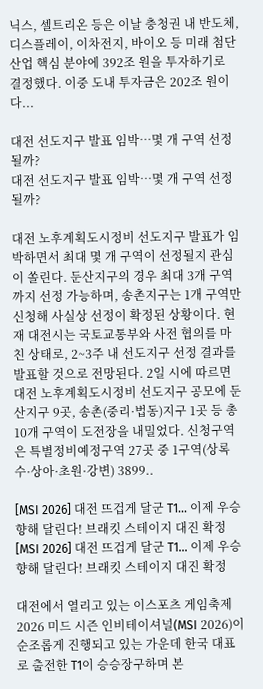닉스, 셀트리온 등은 이날 충청권 내 반도체, 디스플레이, 이차전지, 바이오 등 미래 첨단 산업 핵심 분야에 392조 원을 투자하기로 결정했다. 이중 도내 투자금은 202조 원이다...

대전 선도지구 발표 임박…몇 개 구역 선정될까?
대전 선도지구 발표 임박…몇 개 구역 선정될까?

대전 노후계획도시정비 선도지구 발표가 임박하면서 최대 몇 개 구역이 선정될지 관심이 쏠린다. 둔산지구의 경우 최대 3개 구역까지 선정 가능하며, 송촌지구는 1개 구역만 신청해 사실상 선정이 확정된 상황이다. 현재 대전시는 국토교통부와 사전 협의를 마친 상태로, 2~3주 내 선도지구 선정 결과를 발표할 것으로 전망된다. 2일 시에 따르면 대전 노후계획도시정비 선도지구 공모에 둔산지구 9곳, 송촌(중리·법동)지구 1곳 등 총 10개 구역이 도전장을 내밀었다. 신청구역은 특별정비예정구역 27곳 중 1구역(상록수·상아·초원·강변) 3899..

[MSI 2026] 대전 뜨겁게 달군 T1… 이제 우승 향해 달린다! 브래킷 스테이지 대진 확정
[MSI 2026] 대전 뜨겁게 달군 T1… 이제 우승 향해 달린다! 브래킷 스테이지 대진 확정

대전에서 열리고 있는 이스포츠 게임축제 2026 미드 시즌 인비테이셔널(MSI 2026)이 순조롭게 진행되고 있는 가운데 한국 대표로 출전한 T1이 승승장구하며 본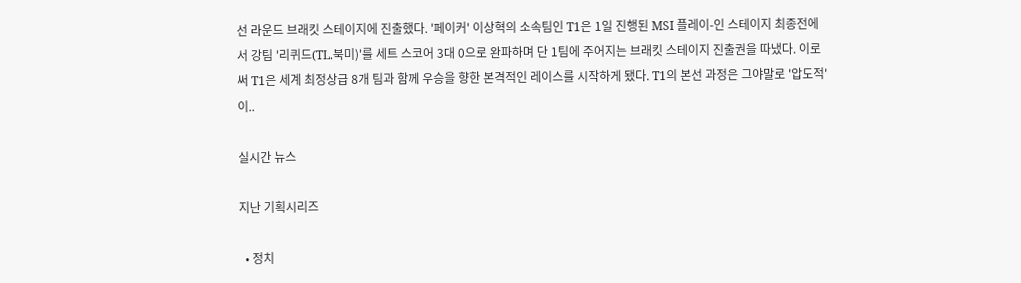선 라운드 브래킷 스테이지에 진출했다. '페이커' 이상혁의 소속팀인 T1은 1일 진행된 MSI 플레이-인 스테이지 최종전에서 강팀 '리퀴드(TL.북미)'를 세트 스코어 3대 0으로 완파하며 단 1팀에 주어지는 브래킷 스테이지 진출권을 따냈다. 이로써 T1은 세계 최정상급 8개 팀과 함께 우승을 향한 본격적인 레이스를 시작하게 됐다. T1의 본선 과정은 그야말로 '압도적'이..

실시간 뉴스

지난 기획시리즈

  • 정치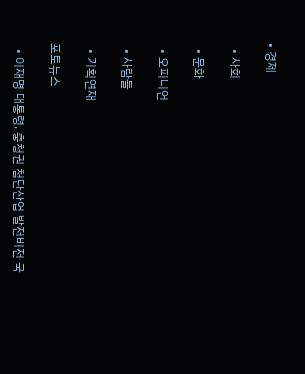• 경제

  • 사회

  • 문화

  • 오피니언

  • 사람들

  • 기획연재

포토뉴스

  • 이재명 대통령, 충청권 첨단산업 발전비전 국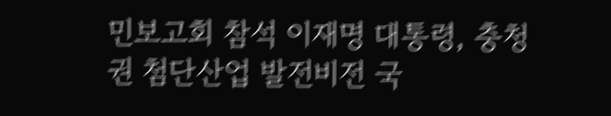민보고회 참석 이재명 대통령, 충청권 첨단산업 발전비전 국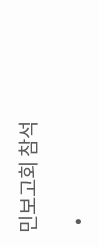민보고회 참석

  •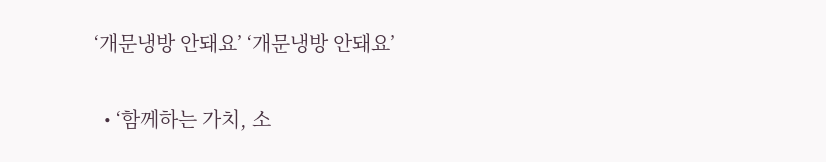‘개문냉방 안돼요’ ‘개문냉방 안돼요’

  • ‘함께하는 가치, 소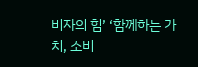비자의 힘’ ‘함께하는 가치, 소비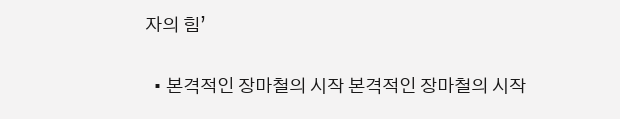자의 힘’

  • 본격적인 장마철의 시작 본격적인 장마철의 시작